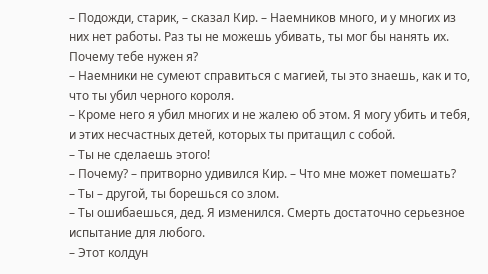– Подожди, старик, – сказал Кир. – Наемников много, и у многих из них нет работы. Раз ты не можешь убивать, ты мог бы нанять их. Почему тебе нужен я?
– Наемники не сумеют справиться с магией, ты это знаешь, как и то, что ты убил черного короля.
– Кроме него я убил многих и не жалею об этом. Я могу убить и тебя, и этих несчастных детей, которых ты притащил с собой.
– Ты не сделаешь этого!
– Почему? – притворно удивился Кир. – Что мне может помешать?
– Ты – другой, ты борешься со злом.
– Ты ошибаешься, дед. Я изменился. Смерть достаточно серьезное испытание для любого.
– Этот колдун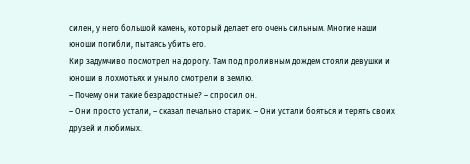силен, у него большой камень, который делает его очень сильным. Многие наши юноши погибли, пытаясь убить его.
Кир задумчиво посмотрел на дорогу. Там под проливным дождем стояли девушки и юноши в лохмотьях и уныло смотрели в землю.
– Почему они такие безрадостные? – спросил он.
– Они просто устали, – сказал печально старик. – Они устали бояться и терять своих друзей и любимых.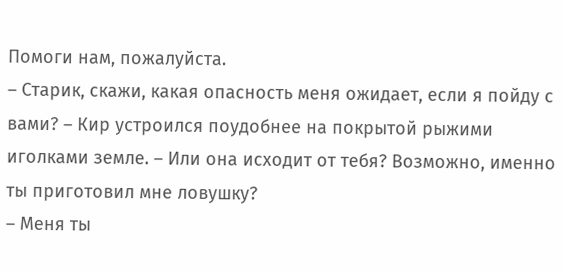Помоги нам, пожалуйста.
– Старик, скажи, какая опасность меня ожидает, если я пойду с вами? – Кир устроился поудобнее на покрытой рыжими иголками земле. – Или она исходит от тебя? Возможно, именно ты приготовил мне ловушку?
– Меня ты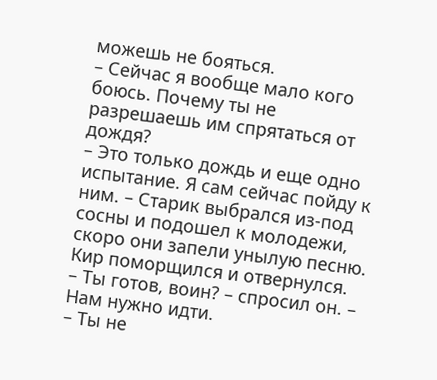можешь не бояться.
– Сейчас я вообще мало кого боюсь. Почему ты не разрешаешь им спрятаться от дождя?
– Это только дождь и еще одно испытание. Я сам сейчас пойду к ним. – Старик выбрался из-под сосны и подошел к молодежи, скоро они запели унылую песню. Кир поморщился и отвернулся.
– Ты готов, воин? – спросил он. – Нам нужно идти.
– Ты не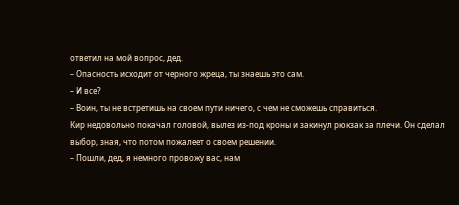ответил на мой вопрос, дед.
– Опасность исходит от черного жреца, ты знаешь это сам.
– И все?
– Воин, ты не встретишь на своем пути ничего, с чем не сможешь справиться.
Кир недовольно покачал головой, вылез из-под кроны и закинул рюкзак за плечи. Он сделал выбор, зная, что потом пожалеет о своем решении.
– Пошли, дед, я немного провожу вас, нам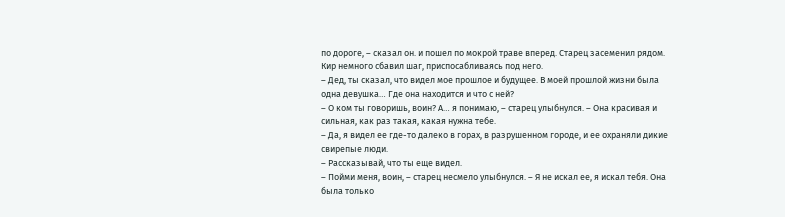по дороге, – сказал он. и пошел по мокрой траве вперед. Старец засеменил рядом. Кир немного сбавил шаг, приспосабливаясь под него.
– Дед, ты сказал, что видел мое прошлое и будущее. В моей прошлой жизни была одна девушка… Где она находится и что с ней?
– О ком ты говоришь, воин? А… я понимаю, – старец улыбнулся. – Она красивая и сильная, как раз такая, какая нужна тебе.
– Да, я видел ее где-то далеко в горах, в разрушенном городе, и ее охраняли дикие свирепые люди.
– Рассказывай, что ты еще видел.
– Пойми меня, воин, – старец несмело улыбнулся. – Я не искал ее, я искал тебя. Она была только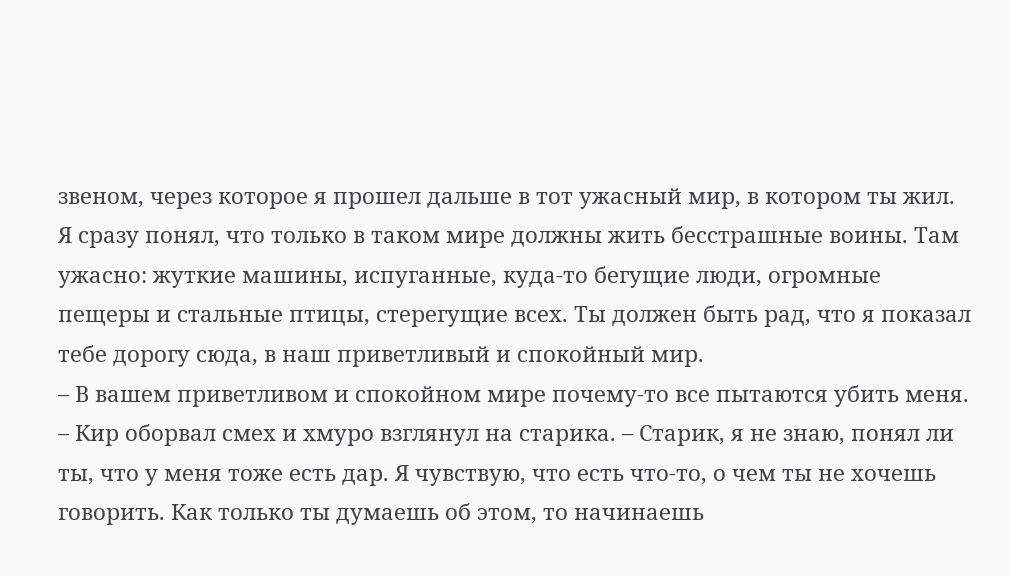звеном, через которое я прошел дальше в тот ужасный мир, в котором ты жил. Я сразу понял, что только в таком мире должны жить бесстрашные воины. Там ужасно: жуткие машины, испуганные, куда-то бегущие люди, огромные пещеры и стальные птицы, стерегущие всех. Ты должен быть рад, что я показал тебе дорогу сюда, в наш приветливый и спокойный мир.
– В вашем приветливом и спокойном мире почему-то все пытаются убить меня. – Кир оборвал смех и хмуро взглянул на старика. – Старик, я не знаю, понял ли ты, что у меня тоже есть дар. Я чувствую, что есть что-то, о чем ты не хочешь говорить. Как только ты думаешь об этом, то начинаешь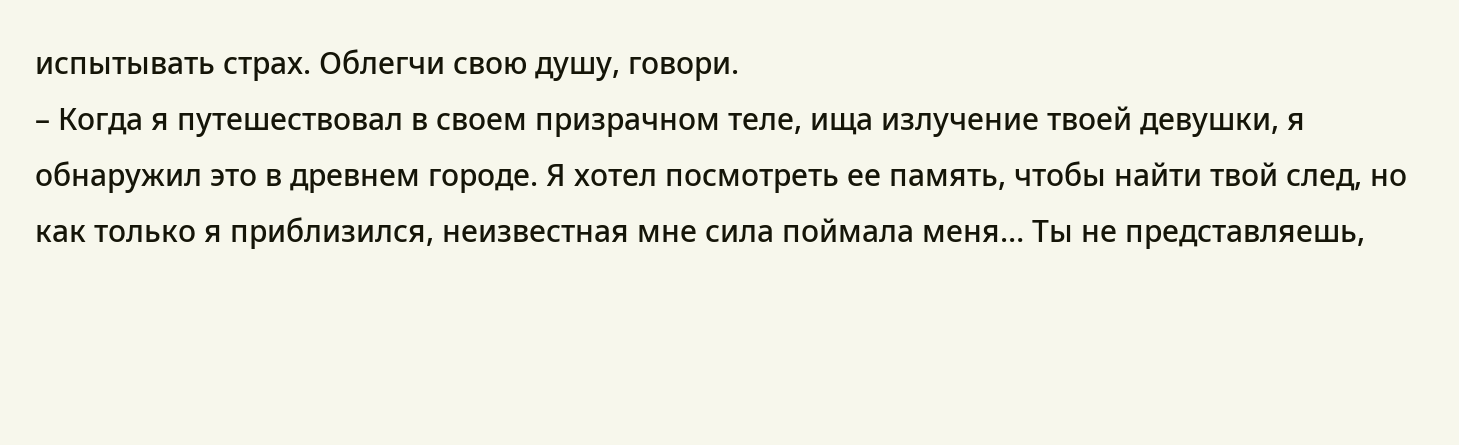испытывать страх. Облегчи свою душу, говори.
– Когда я путешествовал в своем призрачном теле, ища излучение твоей девушки, я обнаружил это в древнем городе. Я хотел посмотреть ее память, чтобы найти твой след, но как только я приблизился, неизвестная мне сила поймала меня… Ты не представляешь,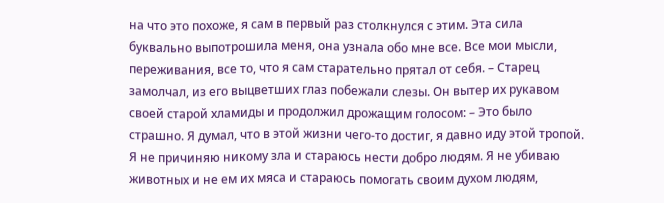на что это похоже, я сам в первый раз столкнулся с этим. Эта сила буквально выпотрошила меня, она узнала обо мне все. Все мои мысли, переживания, все то, что я сам старательно прятал от себя. – Старец замолчал, из его выцветших глаз побежали слезы. Он вытер их рукавом своей старой хламиды и продолжил дрожащим голосом: – Это было страшно. Я думал, что в этой жизни чего-то достиг, я давно иду этой тропой. Я не причиняю никому зла и стараюсь нести добро людям. Я не убиваю животных и не ем их мяса и стараюсь помогать своим духом людям,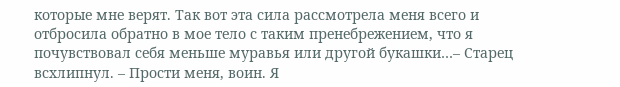которые мне верят. Так вот эта сила рассмотрела меня всего и отбросила обратно в мое тело с таким пренебрежением, что я почувствовал себя меньше муравья или другой букашки…– Старец всхлипнул. – Прости меня, воин. Я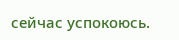сейчас успокоюсь.